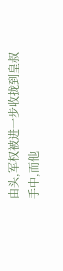由头,军权被进一步收拢到皇叔手中,而他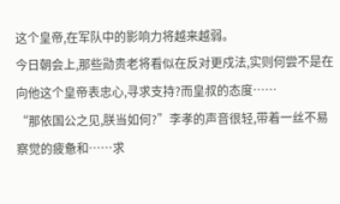这个皇帝,在军队中的影响力将越来越弱。
今日朝会上,那些勋贵老将看似在反对更戍法,实则何尝不是在向他这个皇帝表忠心,寻求支持?而皇叔的态度……
“那依国公之见,朕当如何?”李孝的声音很轻,带着一丝不易察觉的疲惫和……求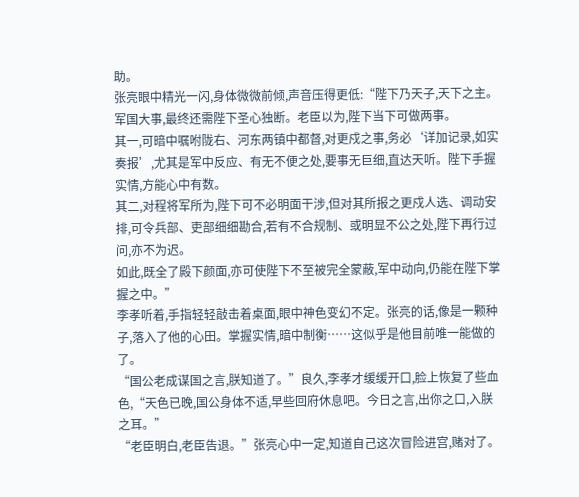助。
张亮眼中精光一闪,身体微微前倾,声音压得更低:“陛下乃天子,天下之主。军国大事,最终还需陛下圣心独断。老臣以为,陛下当下可做两事。
其一,可暗中嘱咐陇右、河东两镇中都督,对更戍之事,务必‘详加记录,如实奏报’,尤其是军中反应、有无不便之处,要事无巨细,直达天听。陛下手握实情,方能心中有数。
其二,对程将军所为,陛下可不必明面干涉,但对其所报之更戍人选、调动安排,可令兵部、吏部细细勘合,若有不合规制、或明显不公之处,陛下再行过问,亦不为迟。
如此,既全了殿下颜面,亦可使陛下不至被完全蒙蔽,军中动向,仍能在陛下掌握之中。”
李孝听着,手指轻轻敲击着桌面,眼中神色变幻不定。张亮的话,像是一颗种子,落入了他的心田。掌握实情,暗中制衡……这似乎是他目前唯一能做的了。
“国公老成谋国之言,朕知道了。”良久,李孝才缓缓开口,脸上恢复了些血色,“天色已晚,国公身体不适,早些回府休息吧。今日之言,出你之口,入朕之耳。”
“老臣明白,老臣告退。”张亮心中一定,知道自己这次冒险进宫,赌对了。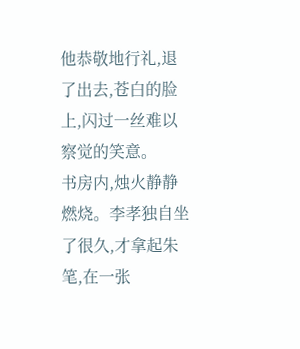他恭敬地行礼,退了出去,苍白的脸上,闪过一丝难以察觉的笑意。
书房内,烛火静静燃烧。李孝独自坐了很久,才拿起朱笔,在一张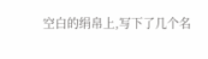空白的绢帛上,写下了几个名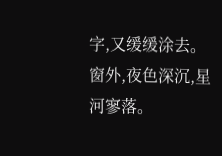字,又缓缓涂去。窗外,夜色深沉,星河寥落。